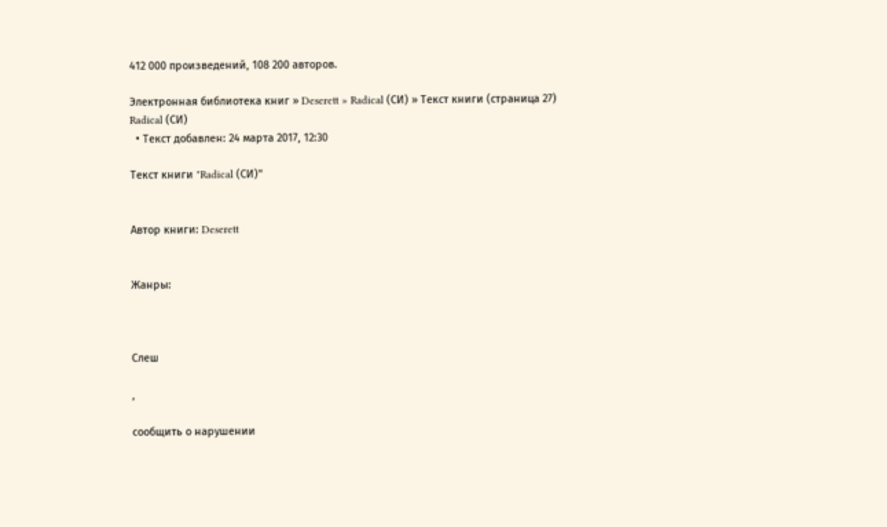412 000 произведений, 108 200 авторов.

Электронная библиотека книг » Deserett » Radical (СИ) » Текст книги (страница 27)
Radical (СИ)
  • Текст добавлен: 24 марта 2017, 12:30

Текст книги "Radical (СИ)"


Автор книги: Deserett


Жанры:



Слеш

,

сообщить о нарушении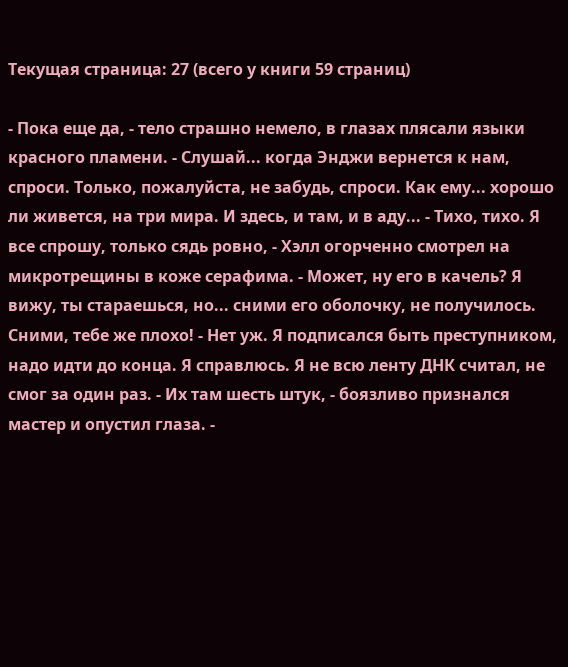Текущая страница: 27 (всего у книги 59 страниц)

- Пока еще да, - тело страшно немело, в глазах плясали языки красного пламени. - Слушай... когда Энджи вернется к нам, спроси. Только, пожалуйста, не забудь, спроси. Как ему... хорошо ли живется, на три мира. И здесь, и там, и в аду... - Тихо, тихо. Я все спрошу, только сядь ровно, - Хэлл огорченно смотрел на микротрещины в коже серафима. - Может, ну его в качель? Я вижу, ты стараешься, но... сними его оболочку, не получилось. Сними, тебе же плохо! - Нет уж. Я подписался быть преступником, надо идти до конца. Я справлюсь. Я не всю ленту ДНК считал, не смог за один раз. - Их там шесть штук, - боязливо признался мастер и опустил глаза. -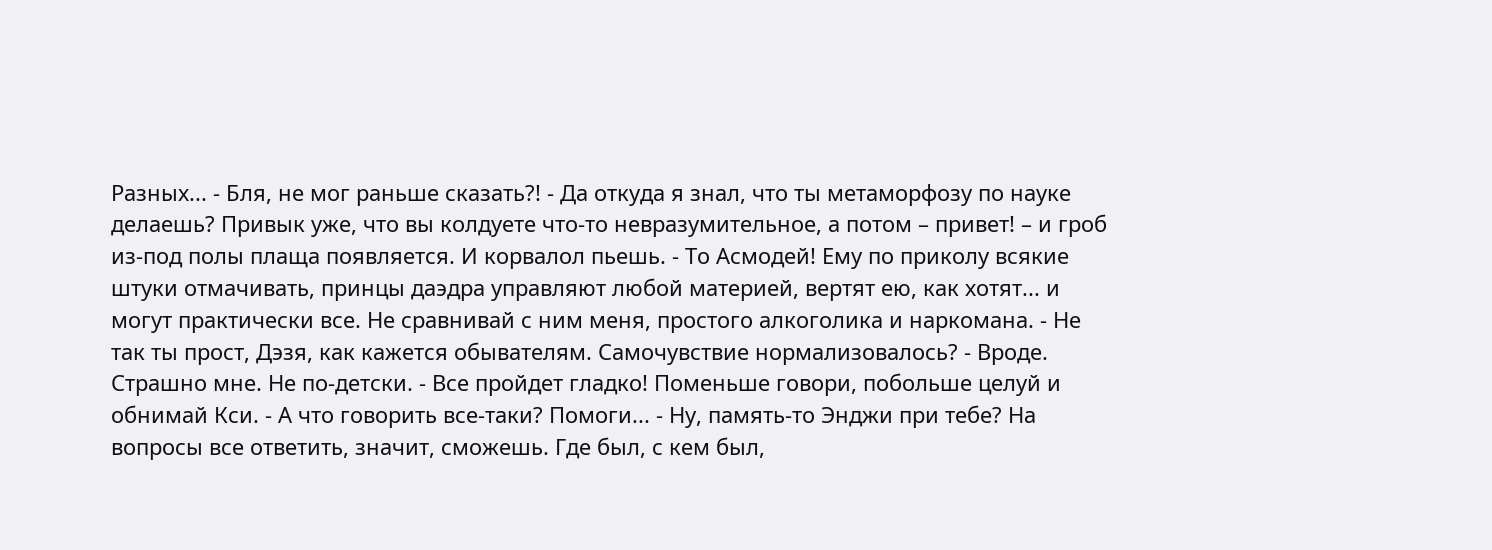Разных... - Бля, не мог раньше сказать?! - Да откуда я знал, что ты метаморфозу по науке делаешь? Привык уже, что вы колдуете что-то невразумительное, а потом – привет! – и гроб из-под полы плаща появляется. И корвалол пьешь. - То Асмодей! Ему по приколу всякие штуки отмачивать, принцы даэдра управляют любой материей, вертят ею, как хотят... и могут практически все. Не сравнивай с ним меня, простого алкоголика и наркомана. - Не так ты прост, Дэзя, как кажется обывателям. Самочувствие нормализовалось? - Вроде. Страшно мне. Не по-детски. - Все пройдет гладко! Поменьше говори, побольше целуй и обнимай Кси. - А что говорить все-таки? Помоги... - Ну, память-то Энджи при тебе? На вопросы все ответить, значит, сможешь. Где был, с кем был,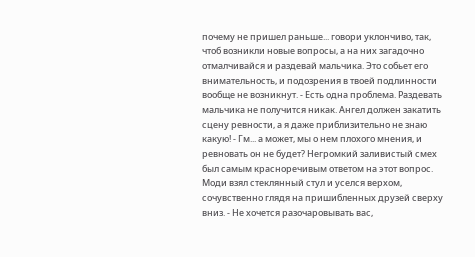почему не пришел раньше... говори уклончиво, так, чтоб возникли новые вопросы, а на них загадочно отмалчивайся и раздевай мальчика. Это собьет его внимательность, и подозрения в твоей подлинности вообще не возникнут. - Есть одна проблема. Раздевать мальчика не получится никак. Ангел должен закатить сцену ревности, а я даже приблизительно не знаю какую! - Гм... а может, мы о нем плохого мнения, и ревновать он не будет? Негромкий заливистый смех был самым красноречивым ответом на этот вопрос. Моди взял стеклянный стул и уселся верхом, сочувственно глядя на пришибленных друзей сверху вниз. - Не хочется разочаровывать вас,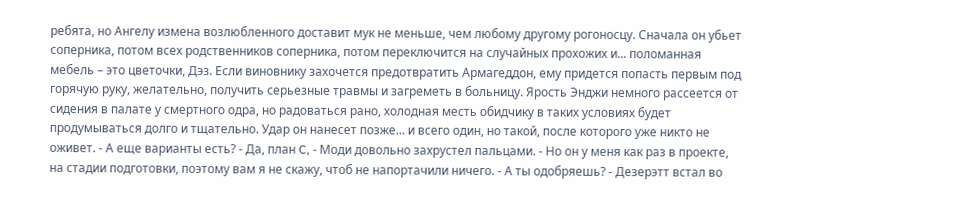ребята, но Ангелу измена возлюбленного доставит мук не меньше, чем любому другому рогоносцу. Сначала он убьет соперника, потом всех родственников соперника, потом переключится на случайных прохожих и... поломанная мебель – это цветочки, Дэз. Если виновнику захочется предотвратить Армагеддон, ему придется попасть первым под горячую руку, желательно, получить серьезные травмы и загреметь в больницу. Ярость Энджи немного рассеется от сидения в палате у смертного одра, но радоваться рано, холодная месть обидчику в таких условиях будет продумываться долго и тщательно. Удар он нанесет позже... и всего один, но такой, после которого уже никто не оживет. - А еще варианты есть? - Да, план C, - Моди довольно захрустел пальцами. - Но он у меня как раз в проекте, на стадии подготовки, поэтому вам я не скажу, чтоб не напортачили ничего. - А ты одобряешь? - Дезерэтт встал во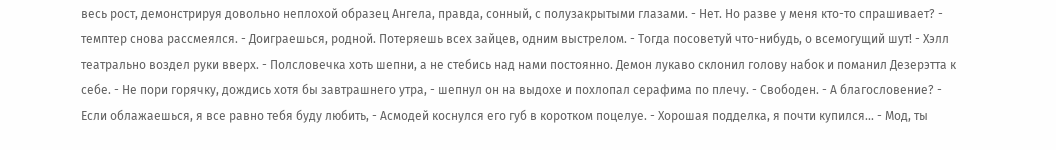весь рост, демонстрируя довольно неплохой образец Ангела, правда, сонный, с полузакрытыми глазами. - Нет. Но разве у меня кто-то спрашивает? - темптер снова рассмеялся. - Доиграешься, родной. Потеряешь всех зайцев, одним выстрелом. - Тогда посоветуй что-нибудь, о всемогущий шут! - Хэлл театрально воздел руки вверх. - Полсловечка хоть шепни, а не стебись над нами постоянно. Демон лукаво склонил голову набок и поманил Дезерэтта к себе. - Не пори горячку, дождись хотя бы завтрашнего утра, - шепнул он на выдохе и похлопал серафима по плечу. - Свободен. - А благословение? - Если облажаешься, я все равно тебя буду любить, - Асмодей коснулся его губ в коротком поцелуе. - Хорошая подделка, я почти купился... - Мод, ты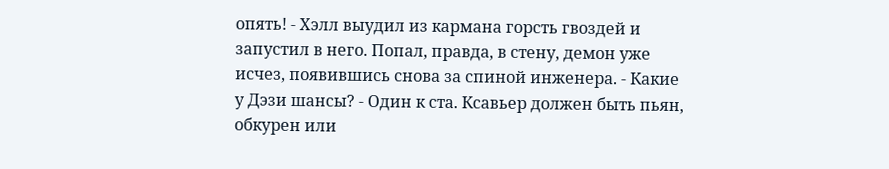опять! - Хэлл выудил из кармана горсть гвоздей и запустил в него. Попал, правда, в стену, демон уже исчез, появившись снова за спиной инженера. - Какие у Дэзи шансы? - Один к ста. Ксавьер должен быть пьян, обкурен или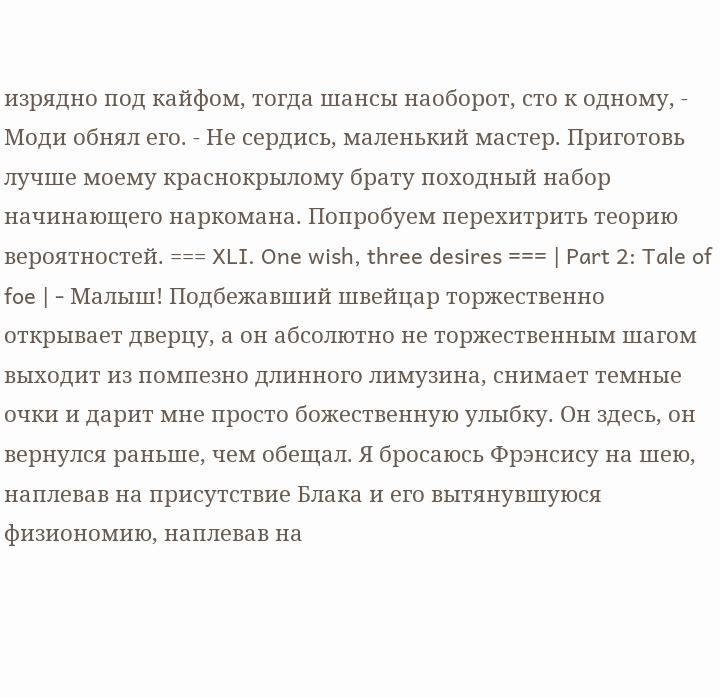изрядно под кайфом, тогда шансы наоборот, сто к одному, - Моди обнял его. - Не сердись, маленький мастер. Приготовь лучше моему краснокрылому брату походный набор начинающего наркомана. Попробуем перехитрить теорию вероятностей. === XLI. One wish, three desires === | Part 2: Tale of foe | - Малыш! Подбежавший швейцар торжественно открывает дверцу, а он абсолютно не торжественным шагом выходит из помпезно длинного лимузина, снимает темные очки и дарит мне просто божественную улыбку. Он здесь, он вернулся раньше, чем обещал. Я бросаюсь Фрэнсису на шею, наплевав на присутствие Блака и его вытянувшуюся физиономию, наплевав на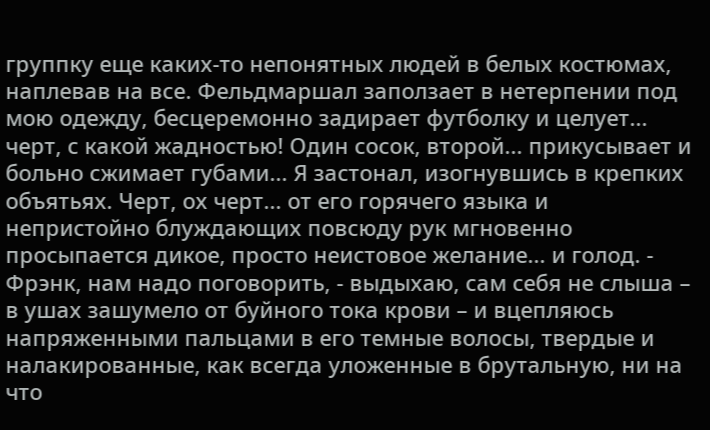группку еще каких-то непонятных людей в белых костюмах, наплевав на все. Фельдмаршал заползает в нетерпении под мою одежду, бесцеремонно задирает футболку и целует... черт, с какой жадностью! Один сосок, второй... прикусывает и больно сжимает губами... Я застонал, изогнувшись в крепких объятьях. Черт, ох черт... от его горячего языка и непристойно блуждающих повсюду рук мгновенно просыпается дикое, просто неистовое желание... и голод. - Фрэнк, нам надо поговорить, - выдыхаю, сам себя не слыша – в ушах зашумело от буйного тока крови – и вцепляюсь напряженными пальцами в его темные волосы, твердые и налакированные, как всегда уложенные в брутальную, ни на что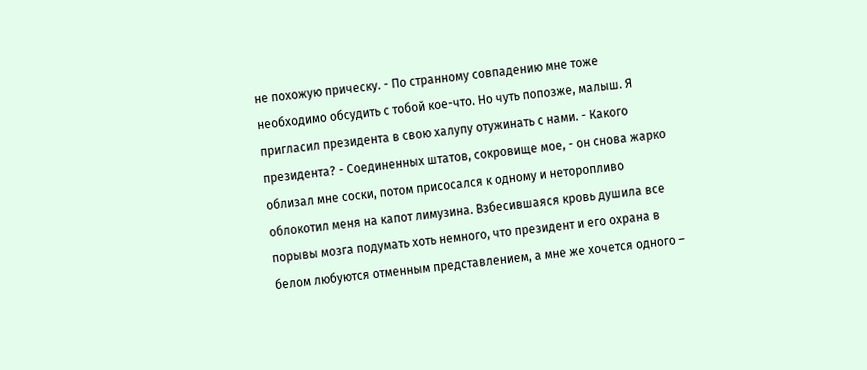не похожую прическу. - По странному совпадению мне тоже необходимо обсудить с тобой кое-что. Но чуть попозже, малыш. Я пригласил президента в свою халупу отужинать с нами. - Какого президента? - Соединенных штатов, сокровище мое, - он снова жарко облизал мне соски, потом присосался к одному и неторопливо облокотил меня на капот лимузина. Взбесившаяся кровь душила все порывы мозга подумать хоть немного, что президент и его охрана в белом любуются отменным представлением, а мне же хочется одного –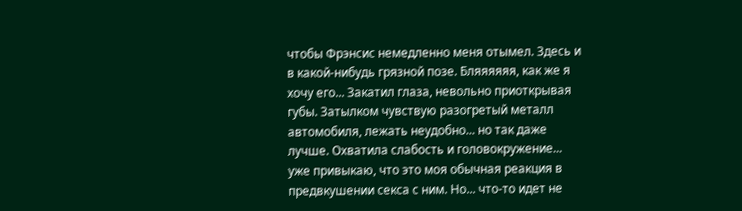чтобы Фрэнсис немедленно меня отымел. Здесь и в какой-нибудь грязной позе. Бляяяяяя, как же я хочу его... Закатил глаза, невольно приоткрывая губы. Затылком чувствую разогретый металл автомобиля, лежать неудобно... но так даже лучше. Охватила слабость и головокружение... уже привыкаю, что это моя обычная реакция в предвкушении секса с ним. Но... что-то идет не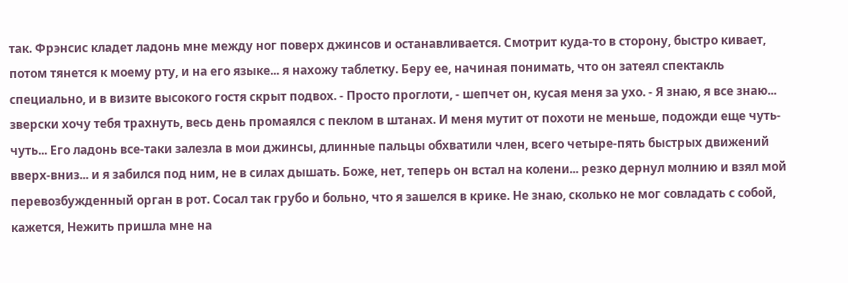так. Фрэнсис кладет ладонь мне между ног поверх джинсов и останавливается. Смотрит куда-то в сторону, быстро кивает, потом тянется к моему рту, и на его языке... я нахожу таблетку. Беру ее, начиная понимать, что он затеял спектакль специально, и в визите высокого гостя скрыт подвох. - Просто проглоти, - шепчет он, кусая меня за ухо. - Я знаю, я все знаю... зверски хочу тебя трахнуть, весь день промаялся с пеклом в штанах. И меня мутит от похоти не меньше, подожди еще чуть-чуть... Его ладонь все-таки залезла в мои джинсы, длинные пальцы обхватили член, всего четыре-пять быстрых движений вверх-вниз... и я забился под ним, не в силах дышать. Боже, нет, теперь он встал на колени... резко дернул молнию и взял мой перевозбужденный орган в рот. Сосал так грубо и больно, что я зашелся в крике. Не знаю, сколько не мог совладать с собой, кажется, Нежить пришла мне на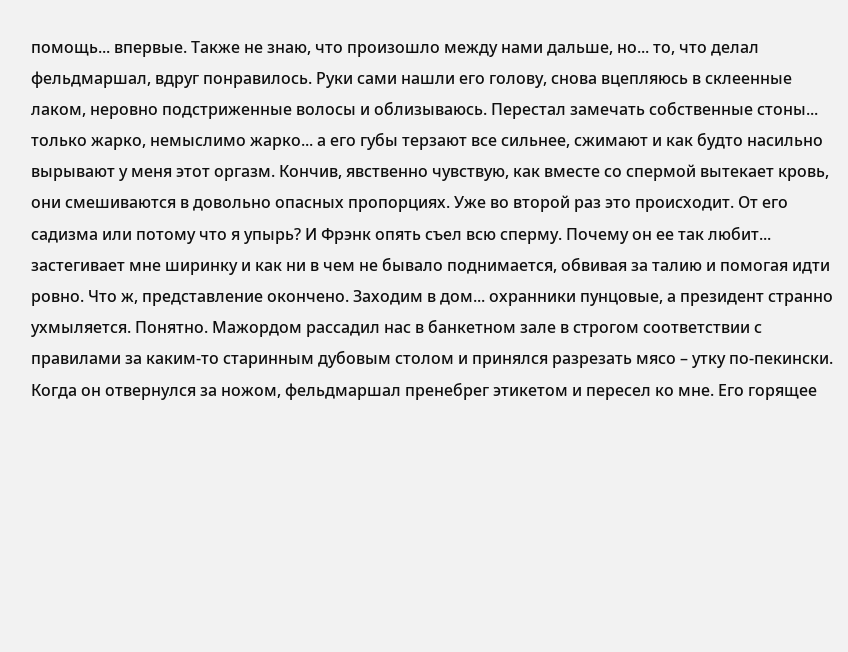помощь... впервые. Также не знаю, что произошло между нами дальше, но... то, что делал фельдмаршал, вдруг понравилось. Руки сами нашли его голову, снова вцепляюсь в склеенные лаком, неровно подстриженные волосы и облизываюсь. Перестал замечать собственные стоны... только жарко, немыслимо жарко... а его губы терзают все сильнее, сжимают и как будто насильно вырывают у меня этот оргазм. Кончив, явственно чувствую, как вместе со спермой вытекает кровь, они смешиваются в довольно опасных пропорциях. Уже во второй раз это происходит. От его садизма или потому что я упырь? И Фрэнк опять съел всю сперму. Почему он ее так любит... застегивает мне ширинку и как ни в чем не бывало поднимается, обвивая за талию и помогая идти ровно. Что ж, представление окончено. Заходим в дом... охранники пунцовые, а президент странно ухмыляется. Понятно. Мажордом рассадил нас в банкетном зале в строгом соответствии с правилами за каким-то старинным дубовым столом и принялся разрезать мясо – утку по-пекински. Когда он отвернулся за ножом, фельдмаршал пренебрег этикетом и пересел ко мне. Его горящее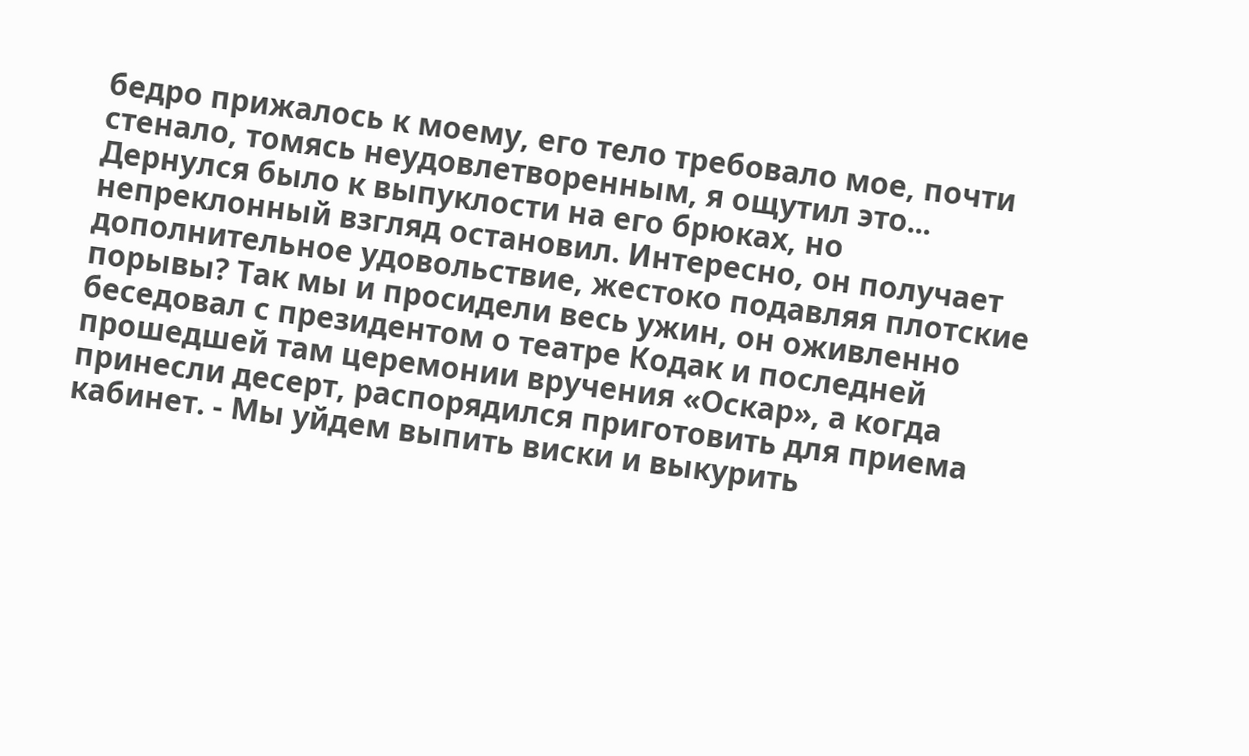бедро прижалось к моему, его тело требовало мое, почти стенало, томясь неудовлетворенным, я ощутил это... Дернулся было к выпуклости на его брюках, но непреклонный взгляд остановил. Интересно, он получает дополнительное удовольствие, жестоко подавляя плотские порывы? Так мы и просидели весь ужин, он оживленно беседовал с президентом о театре Кодак и последней прошедшей там церемонии вручения «Оскар», а когда принесли десерт, распорядился приготовить для приема кабинет. - Мы уйдем выпить виски и выкурить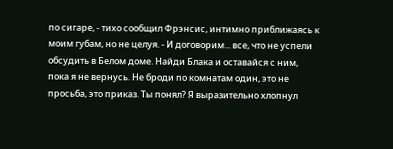по сигаре, - тихо сообщил Фрэнсис, интимно приближаясь к моим губам, но не целуя. - И договорим... все, что не успели обсудить в Белом доме. Найди Блака и оставайся с ним, пока я не вернусь. Не броди по комнатам один, это не просьба, это приказ. Ты понял? Я выразительно хлопнул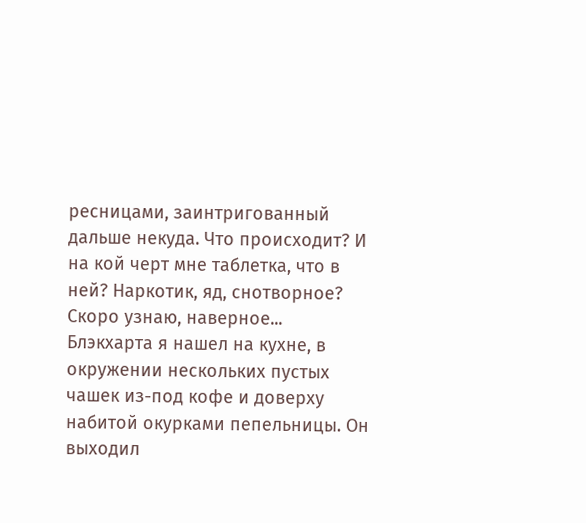ресницами, заинтригованный дальше некуда. Что происходит? И на кой черт мне таблетка, что в ней? Наркотик, яд, снотворное? Скоро узнаю, наверное... Блэкхарта я нашел на кухне, в окружении нескольких пустых чашек из-под кофе и доверху набитой окурками пепельницы. Он выходил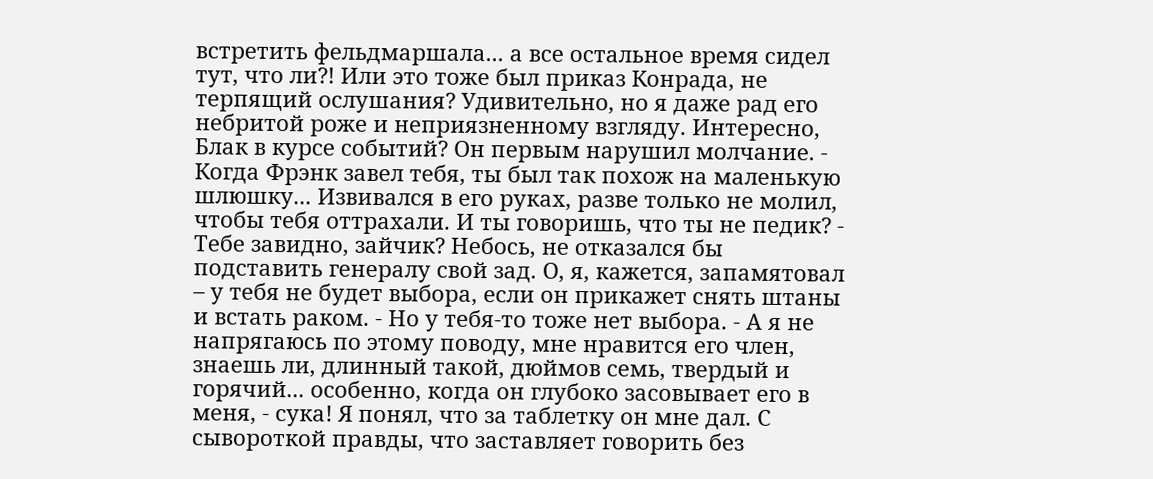встретить фельдмаршала... а все остальное время сидел тут, что ли?! Или это тоже был приказ Конрада, не терпящий ослушания? Удивительно, но я даже рад его небритой роже и неприязненному взгляду. Интересно, Блак в курсе событий? Он первым нарушил молчание. - Когда Фрэнк завел тебя, ты был так похож на маленькую шлюшку... Извивался в его руках, разве только не молил, чтобы тебя оттрахали. И ты говоришь, что ты не педик? - Тебе завидно, зайчик? Небось, не отказался бы подставить генералу свой зад. О, я, кажется, запамятовал – у тебя не будет выбора, если он прикажет снять штаны и встать раком. - Но у тебя-то тоже нет выбора. - А я не напрягаюсь по этому поводу, мне нравится его член, знаешь ли, длинный такой, дюймов семь, твердый и горячий... особенно, когда он глубоко засовывает его в меня, - сука! Я понял, что за таблетку он мне дал. С сывороткой правды, что заставляет говорить без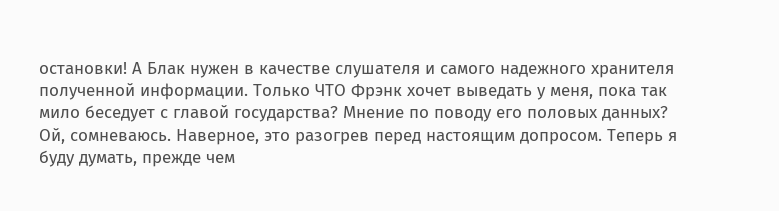остановки! А Блак нужен в качестве слушателя и самого надежного хранителя полученной информации. Только ЧТО Фрэнк хочет выведать у меня, пока так мило беседует с главой государства? Мнение по поводу его половых данных? Ой, сомневаюсь. Наверное, это разогрев перед настоящим допросом. Теперь я буду думать, прежде чем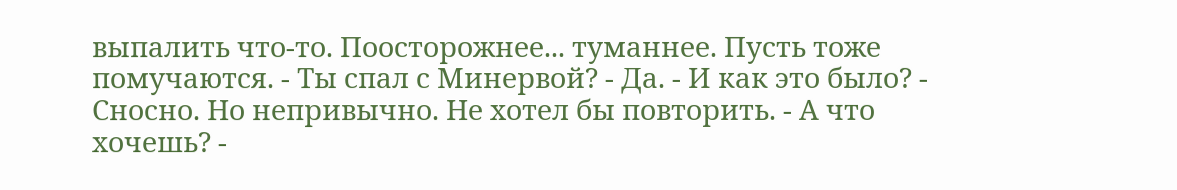выпалить что-то. Поосторожнее... туманнее. Пусть тоже помучаются. - Ты спал с Минервой? - Да. - И как это было? - Сносно. Но непривычно. Не хотел бы повторить. - А что хочешь? -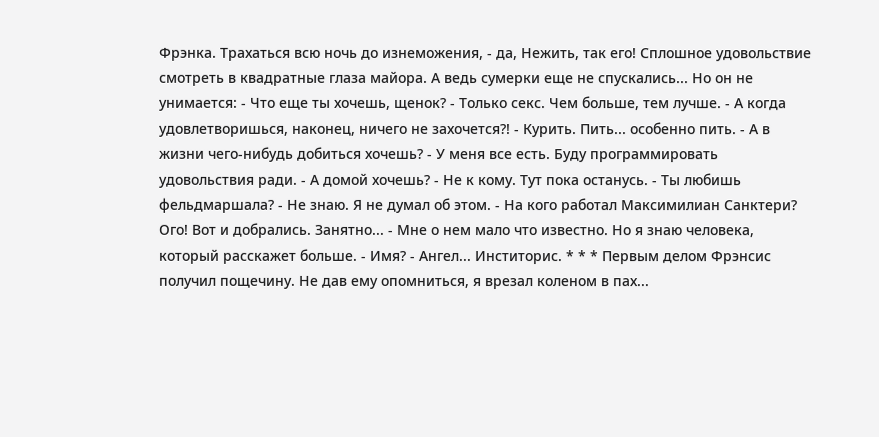Фрэнка. Трахаться всю ночь до изнеможения, - да, Нежить, так его! Сплошное удовольствие смотреть в квадратные глаза майора. А ведь сумерки еще не спускались... Но он не унимается: - Что еще ты хочешь, щенок? - Только секс. Чем больше, тем лучше. - А когда удовлетворишься, наконец, ничего не захочется?! - Курить. Пить... особенно пить. - А в жизни чего-нибудь добиться хочешь? - У меня все есть. Буду программировать удовольствия ради. - А домой хочешь? - Не к кому. Тут пока останусь. - Ты любишь фельдмаршала? - Не знаю. Я не думал об этом. - На кого работал Максимилиан Санктери? Ого! Вот и добрались. Занятно... - Мне о нем мало что известно. Но я знаю человека, который расскажет больше. - Имя? - Ангел... Инститорис. * * * Первым делом Фрэнсис получил пощечину. Не дав ему опомниться, я врезал коленом в пах...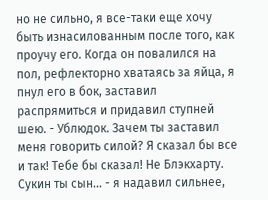но не сильно, я все-таки еще хочу быть изнасилованным после того, как проучу его. Когда он повалился на пол, рефлекторно хватаясь за яйца, я пнул его в бок, заставил распрямиться и придавил ступней шею. - Ублюдок. Зачем ты заставил меня говорить силой? Я сказал бы все и так! Тебе бы сказал! Не Блэкхарту. Сукин ты сын... - я надавил сильнее,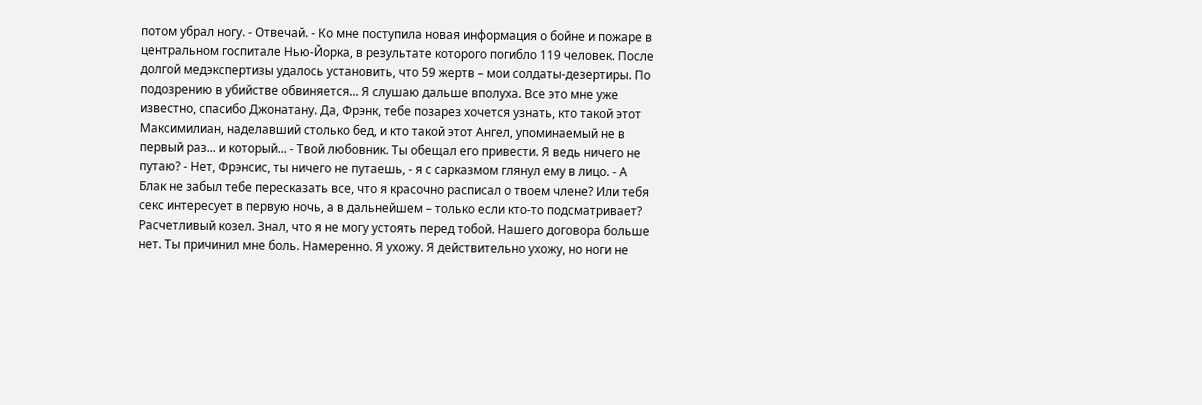потом убрал ногу. - Отвечай. - Ко мне поступила новая информация о бойне и пожаре в центральном госпитале Нью-Йорка, в результате которого погибло 119 человек. После долгой медэкспертизы удалось установить, что 59 жертв – мои солдаты-дезертиры. По подозрению в убийстве обвиняется... Я слушаю дальше вполуха. Все это мне уже известно, спасибо Джонатану. Да, Фрэнк, тебе позарез хочется узнать, кто такой этот Максимилиан, наделавший столько бед, и кто такой этот Ангел, упоминаемый не в первый раз... и который... - Твой любовник. Ты обещал его привести. Я ведь ничего не путаю? - Нет, Фрэнсис, ты ничего не путаешь, - я с сарказмом глянул ему в лицо. - А Блак не забыл тебе пересказать все, что я красочно расписал о твоем члене? Или тебя секс интересует в первую ночь, а в дальнейшем – только если кто-то подсматривает? Расчетливый козел. Знал, что я не могу устоять перед тобой. Нашего договора больше нет. Ты причинил мне боль. Намеренно. Я ухожу. Я действительно ухожу, но ноги не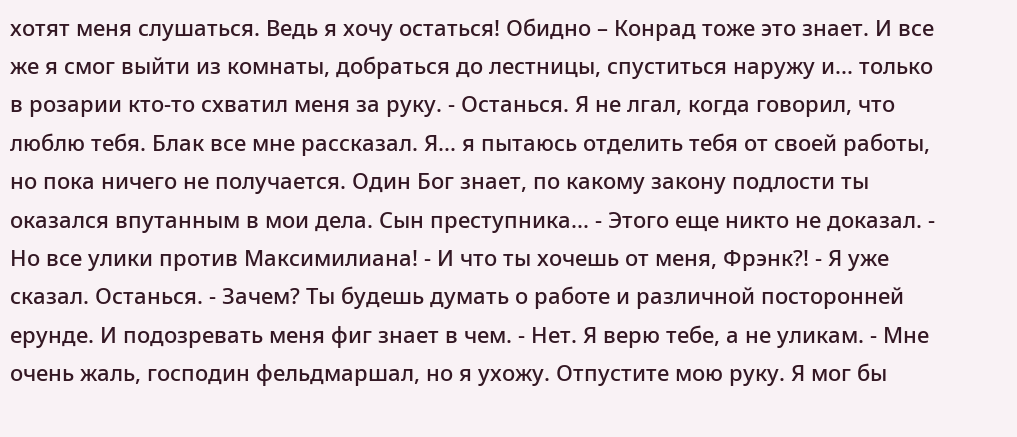хотят меня слушаться. Ведь я хочу остаться! Обидно – Конрад тоже это знает. И все же я смог выйти из комнаты, добраться до лестницы, спуститься наружу и... только в розарии кто-то схватил меня за руку. - Останься. Я не лгал, когда говорил, что люблю тебя. Блак все мне рассказал. Я... я пытаюсь отделить тебя от своей работы, но пока ничего не получается. Один Бог знает, по какому закону подлости ты оказался впутанным в мои дела. Сын преступника... - Этого еще никто не доказал. - Но все улики против Максимилиана! - И что ты хочешь от меня, Фрэнк?! - Я уже сказал. Останься. - Зачем? Ты будешь думать о работе и различной посторонней ерунде. И подозревать меня фиг знает в чем. - Нет. Я верю тебе, а не уликам. - Мне очень жаль, господин фельдмаршал, но я ухожу. Отпустите мою руку. Я мог бы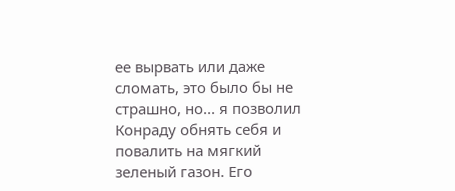ее вырвать или даже сломать, это было бы не страшно, но... я позволил Конраду обнять себя и повалить на мягкий зеленый газон. Его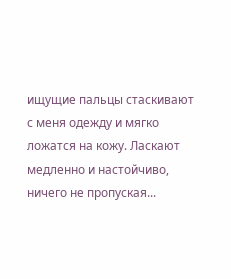ищущие пальцы стаскивают с меня одежду и мягко ложатся на кожу. Ласкают медленно и настойчиво, ничего не пропуская...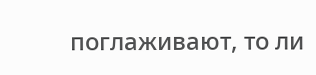поглаживают, то ли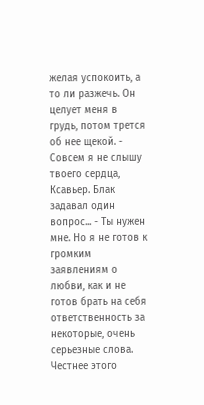желая успокоить, а то ли разжечь. Он целует меня в грудь, потом трется об нее щекой. - Совсем я не слышу твоего сердца, Ксавьер. Блак задавал один вопрос... - Ты нужен мне. Но я не готов к громким заявлениям о любви, как и не готов брать на себя ответственность за некоторые, очень серьезные слова. Честнее этого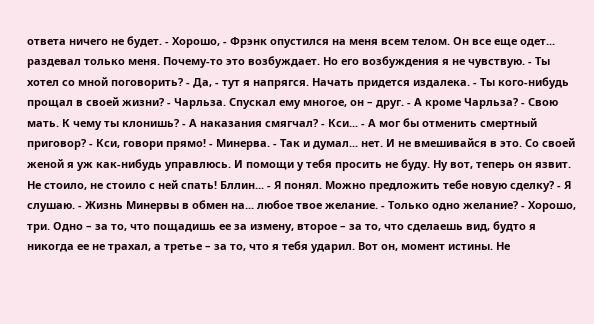ответа ничего не будет. - Хорошо, - Фрэнк опустился на меня всем телом. Он все еще одет... раздевал только меня. Почему-то это возбуждает. Но его возбуждения я не чувствую. - Ты хотел со мной поговорить? - Да, - тут я напрягся. Начать придется издалека. - Ты кого-нибудь прощал в своей жизни? - Чарльза. Спускал ему многое, он – друг. - А кроме Чарльза? - Свою мать. К чему ты клонишь? - А наказания смягчал? - Кси... - А мог бы отменить смертный приговор? - Кси, говори прямо! - Минерва. - Так и думал... нет. И не вмешивайся в это. Со своей женой я уж как-нибудь управлюсь. И помощи у тебя просить не буду. Ну вот, теперь он язвит. Не стоило, не стоило с ней спать! Бллин... - Я понял. Можно предложить тебе новую сделку? - Я слушаю. - Жизнь Минервы в обмен на... любое твое желание. - Только одно желание? - Хорошо, три. Одно – за то, что пощадишь ее за измену, второе – за то, что сделаешь вид, будто я никогда ее не трахал, а третье – за то, что я тебя ударил. Вот он, момент истины. Не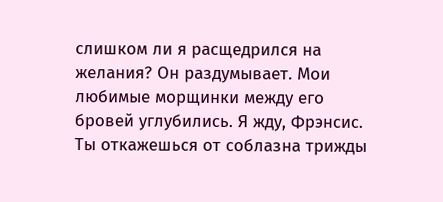слишком ли я расщедрился на желания? Он раздумывает. Мои любимые морщинки между его бровей углубились. Я жду, Фрэнсис. Ты откажешься от соблазна трижды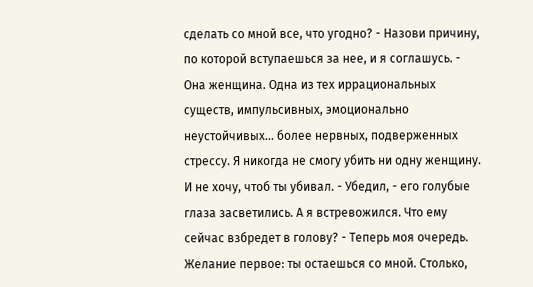сделать со мной все, что угодно? - Назови причину, по которой вступаешься за нее, и я соглашусь. - Она женщина. Одна из тех иррациональных существ, импульсивных, эмоционально неустойчивых... более нервных, подверженных стрессу. Я никогда не смогу убить ни одну женщину. И не хочу, чтоб ты убивал. - Убедил, - его голубые глаза засветились. А я встревожился. Что ему сейчас взбредет в голову? - Теперь моя очередь. Желание первое: ты остаешься со мной. Столько,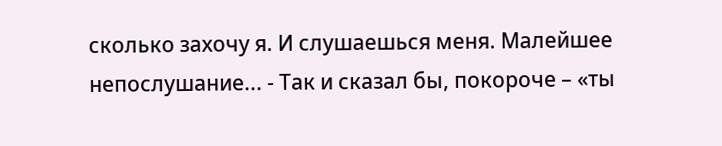сколько захочу я. И слушаешься меня. Малейшее непослушание... - Так и сказал бы, покороче – «ты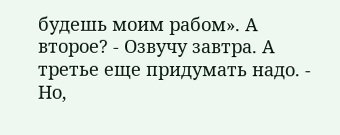будешь моим рабом». А второе? - Озвучу завтра. А третье еще придумать надо. - Но,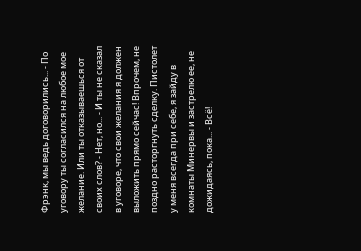Фрэнк, мы ведь договорились... - По уговору ты согласился на любое мое желание. Или ты отказываешься от своих слов? - Нет, но... - И ты не сказал в уговоре, что свои желания я должен выложить прямо сейчас! Впрочем, не поздно расторгнуть сделку. Пистолет у меня всегда при себе, я зайду в комнаты Минервы и застрелю ее, не дожидаясь, пока... - Всё!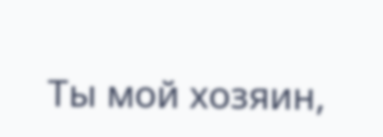Ты мой хозяин,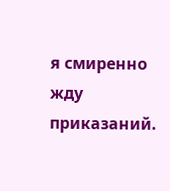я смиренно жду приказаний.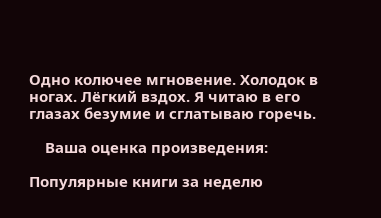Одно колючее мгновение. Холодок в ногах. Лёгкий вздох. Я читаю в его глазах безумие и сглатываю горечь.

    Ваша оценка произведения:

Популярные книги за неделю